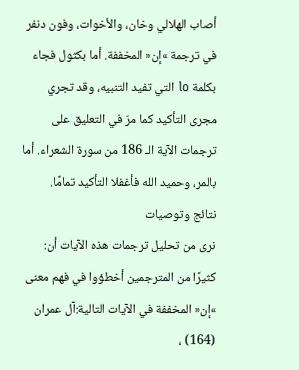أصاب الهلالي وخان، والأخوات، وفون دنفر في ترجمة »إن« المخففة. أما بكثول فجاء بكلمة lo التي تفيد التنبيه، وقد تجري مجرى التأكيد كما مرّ في التعليق على ترجمات الآية الـ 186 من سورة الشعراء. أما بالمر، وحميد الله فأغفلا التأكيد تمامًا.
نتائج وتوصيات
نرى من تحليل ترجمات هذه الآيات أن:
كثيرًا من المترجمين أخطؤوا في فهم معنى »إن« المخففة في الآيات التالية:آل عمران (164) ،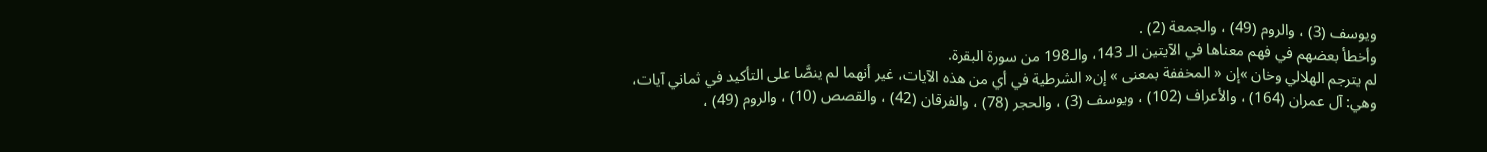ويوسف (3) ، والروم (49) ، والجمعة (2) .
وأخطأ بعضهم في فهم معناها في الآيتين الـ 143، والـ198 من سورة البقرة.
لم يترجم الهلالي وخان »إن « المخففة بمعنى » إن« الشرطية في أي من هذه الآيات، غير أنهما لم ينصَّا على التأكيد في ثماني آيات، وهي: آل عمران (164) ، والأعراف (102) ، ويوسف (3) ، والحجر (78) ، والفرقان (42) ، والقصص (10) ، والروم (49) ،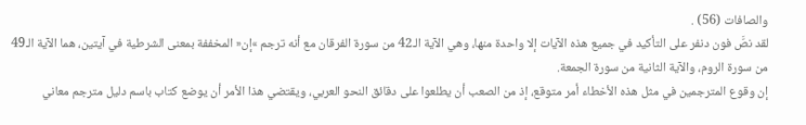والصافات (56) .
لقد نصَّ فون دنفر على التأكيد في جميع هذه الآيات إلا واحدة منها، وهي الآية الـ42 من سورة الفرقان مع أنه ترجم »إن« المخففة بمعنى الشرطية في آيتين، هما الآية الـ49 من سورة الروم، والآية الثانية من سورة الجمعة.
إن وقوع المترجمين في مثل هذه الأخطاء أمر متوقع، إذ من الصعب أن يطلعوا على دقائق النحو العربي، ويقتضي هذا الأمر أن يوضع كتاب باسم دليل مترجم معاني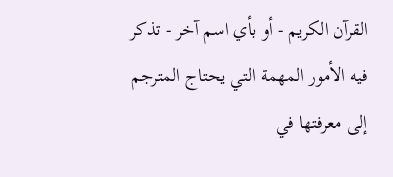القرآن الكريم - أو بأي اسم آخر - تذكر فيه الأمور المهمة التي يحتاج المترجم إلى معرفتها في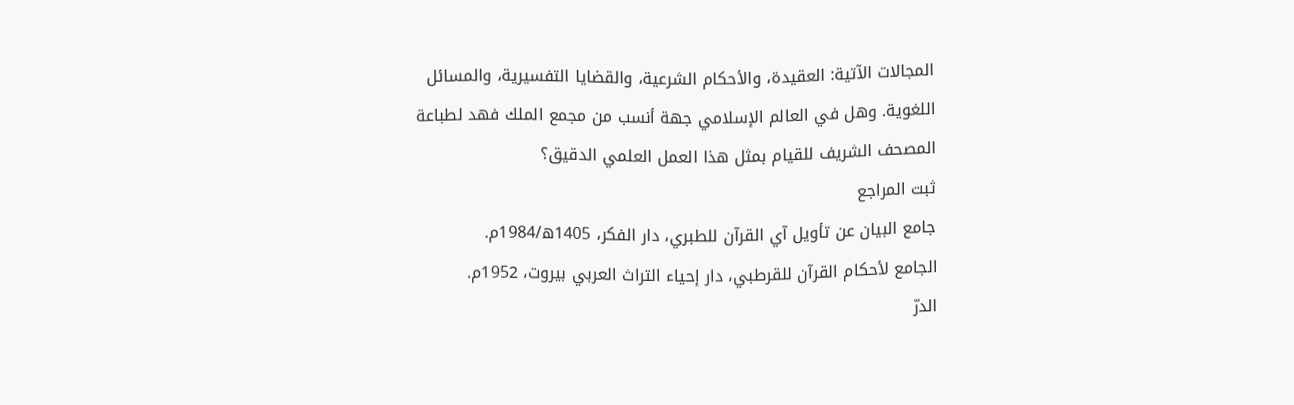المجالات الآتية: العقيدة، والأحكام الشرعية، والقضايا التفسيرية، والمسائل اللغوية. وهل في العالم الإسلامي جهة أنسب من مجمع الملك فهد لطباعة المصحف الشريف للقيام بمثل هذا العمل العلمي الدقيق؟
ثبت المراجع
جامع البيان عن تأويل آي القرآن للطبري، دار الفكر، 1405ه/1984م.
الجامع لأحكام القرآن للقرطبي، دار إحياء التراث العربي بيروت، 1952م.
الدرّ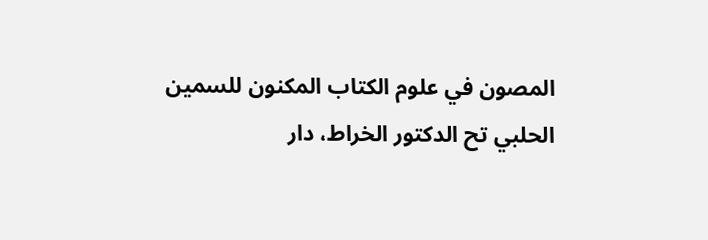المصون في علوم الكتاب المكنون للسمين الحلبي تح الدكتور الخراط، دار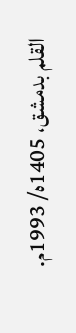القلم بدمشق، 1405ه/ 1993م.